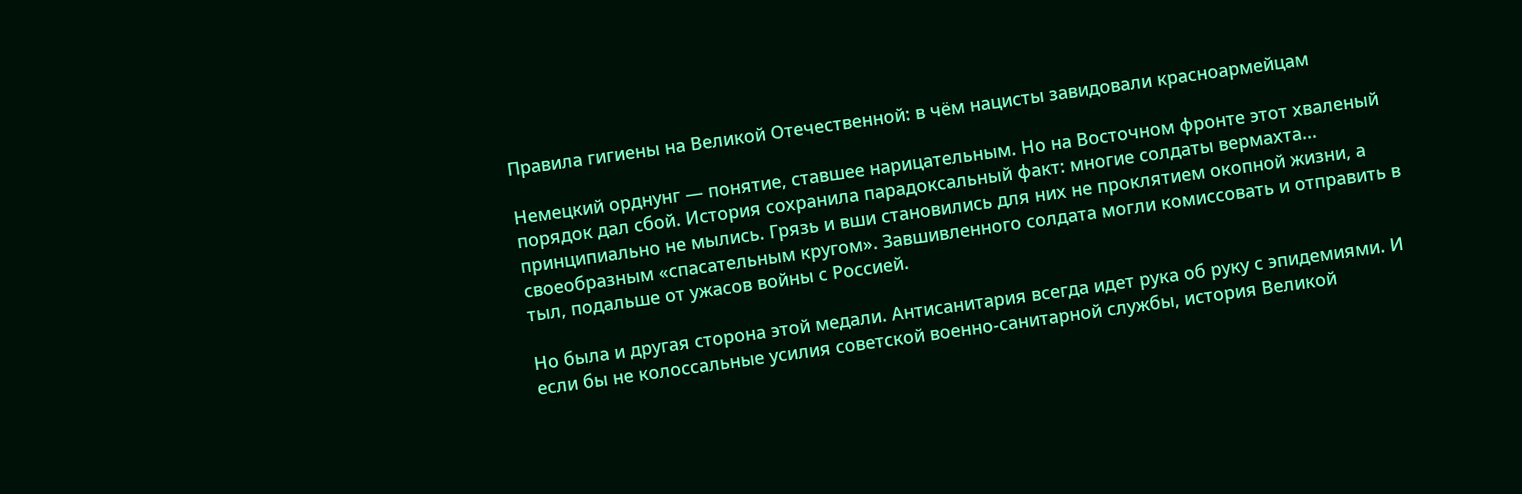Правила гигиены на Великой Отечественной: в чём нацисты завидовали красноармейцам

Немецкий орднунг — понятие, ставшее нарицательным. Но на Восточном фронте этот хваленый порядок дал сбой. История сохранила парадоксальный факт: многие солдаты вермахта... принципиально не мылись. Грязь и вши становились для них не проклятием окопной жизни, а своеобразным «спасательным кругом». Завшивленного солдата могли комиссовать и отправить в тыл, подальше от ужасов войны с Россией.

Но была и другая сторона этой медали. Антисанитария всегда идет рука об руку с эпидемиями. И если бы не колоссальные усилия советской военно-санитарной службы, история Великой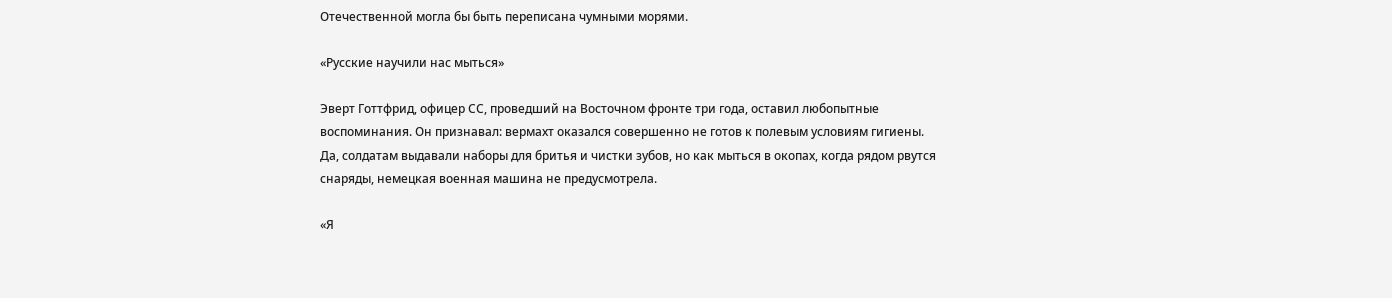Отечественной могла бы быть переписана чумными морями.

«Русские научили нас мыться»

Эверт Готтфрид, офицер СС, проведший на Восточном фронте три года, оставил любопытные воспоминания. Он признавал: вермахт оказался совершенно не готов к полевым условиям гигиены. Да, солдатам выдавали наборы для бритья и чистки зубов, но как мыться в окопах, когда рядом рвутся снаряды, немецкая военная машина не предусмотрела.

«Я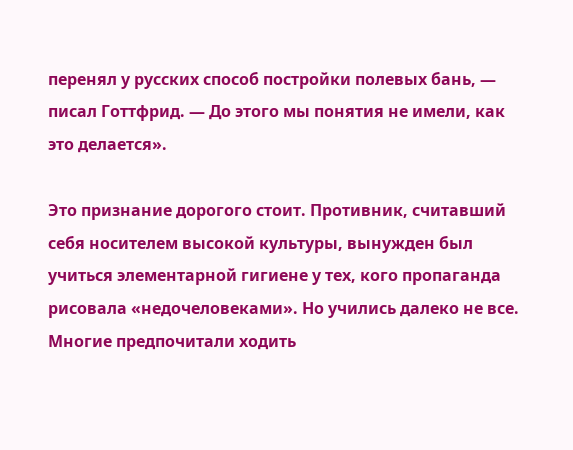перенял у русских способ постройки полевых бань, — писал Готтфрид. — До этого мы понятия не имели, как это делается».

Это признание дорогого стоит. Противник, считавший себя носителем высокой культуры, вынужден был учиться элементарной гигиене у тех, кого пропаганда рисовала «недочеловеками». Но учились далеко не все. Многие предпочитали ходить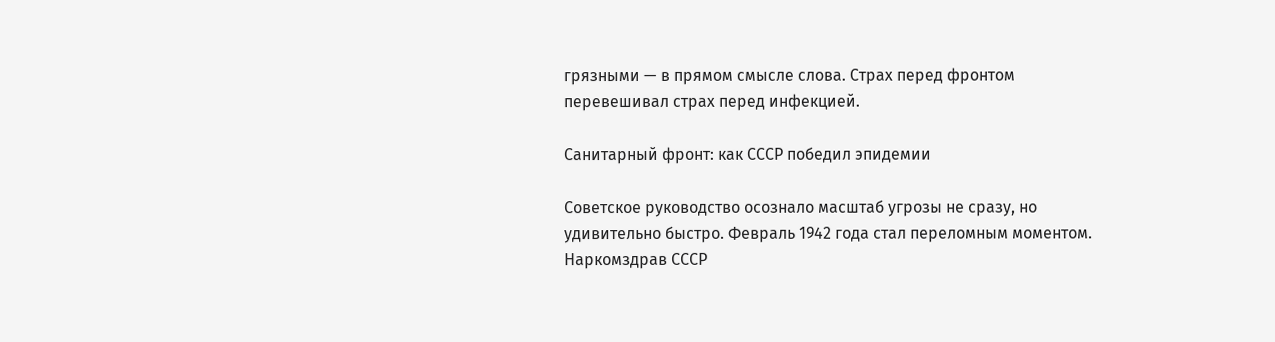грязными — в прямом смысле слова. Страх перед фронтом перевешивал страх перед инфекцией.

Санитарный фронт: как СССР победил эпидемии

Советское руководство осознало масштаб угрозы не сразу, но удивительно быстро. Февраль 1942 года стал переломным моментом. Наркомздрав СССР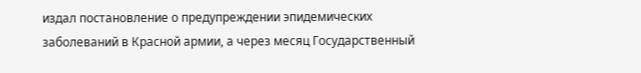издал постановление о предупреждении эпидемических заболеваний в Красной армии, а через месяц Государственный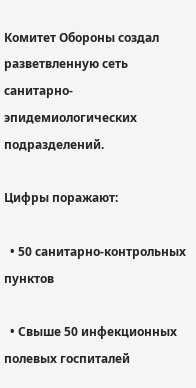Комитет Обороны создал разветвленную сеть санитарно-эпидемиологических подразделений.

Цифры поражают:

  • 50 санитарно-контрольных пунктов

  • Свыше 50 инфекционных полевых госпиталей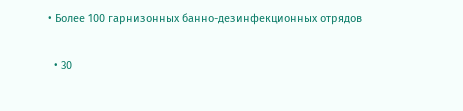• Более 100 гарнизонных банно-дезинфекционных отрядов

  • 30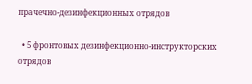прачечно-дезинфекционных отрядов

  • 5 фронтовых дезинфекционно-инструкторских отрядов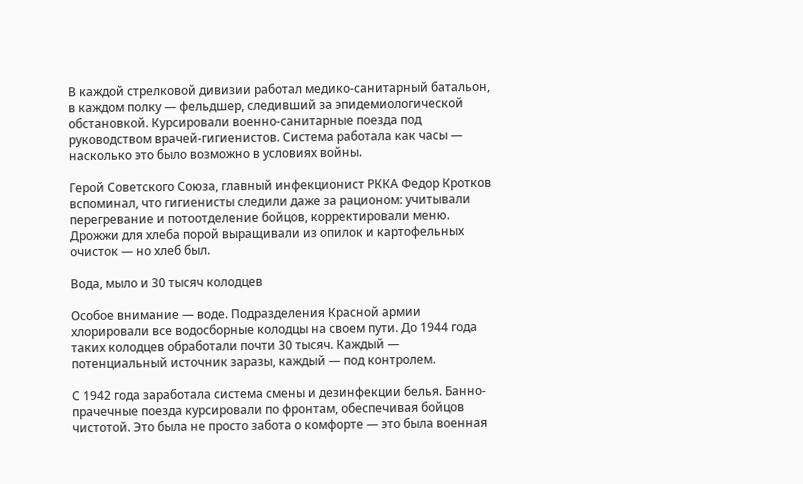В каждой стрелковой дивизии работал медико-санитарный батальон, в каждом полку — фельдшер, следивший за эпидемиологической обстановкой. Курсировали военно-санитарные поезда под руководством врачей-гигиенистов. Система работала как часы — насколько это было возможно в условиях войны.

Герой Советского Союза, главный инфекционист РККА Федор Кротков вспоминал, что гигиенисты следили даже за рационом: учитывали перегревание и потоотделение бойцов, корректировали меню. Дрожжи для хлеба порой выращивали из опилок и картофельных очисток — но хлеб был.

Вода, мыло и 30 тысяч колодцев

Особое внимание — воде. Подразделения Красной армии хлорировали все водосборные колодцы на своем пути. До 1944 года таких колодцев обработали почти 30 тысяч. Каждый — потенциальный источник заразы, каждый — под контролем.

С 1942 года заработала система смены и дезинфекции белья. Банно-прачечные поезда курсировали по фронтам, обеспечивая бойцов чистотой. Это была не просто забота о комфорте — это была военная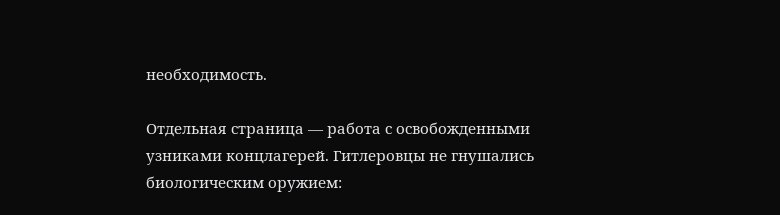необходимость.

Отдельная страница — работа с освобожденными узниками концлагерей. Гитлеровцы не гнушались биологическим оружием: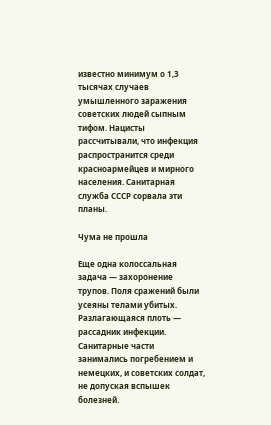известно минимум о 1,3 тысячах случаев умышленного заражения советских людей сыпным тифом. Нацисты рассчитывали, что инфекция распространится среди красноармейцев и мирного населения. Санитарная служба СССР сорвала эти планы.

Чума не прошла

Еще одна колоссальная задача — захоронение трупов. Поля сражений были усеяны телами убитых. Разлагающаяся плоть — рассадник инфекции. Санитарные части занимались погребением и немецких, и советских солдат, не допуская вспышек болезней.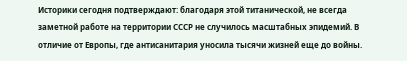Историки сегодня подтверждают: благодаря этой титанической, не всегда заметной работе на территории СССР не случилось масштабных эпидемий. В отличие от Европы, где антисанитария уносила тысячи жизней еще до войны.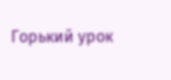Горький урок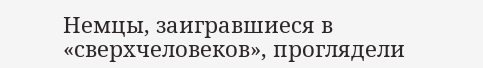Немцы, заигравшиеся в «сверхчеловеков», проглядели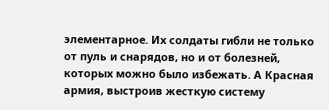элементарное. Их солдаты гибли не только от пуль и снарядов, но и от болезней, которых можно было избежать. А Красная армия, выстроив жесткую систему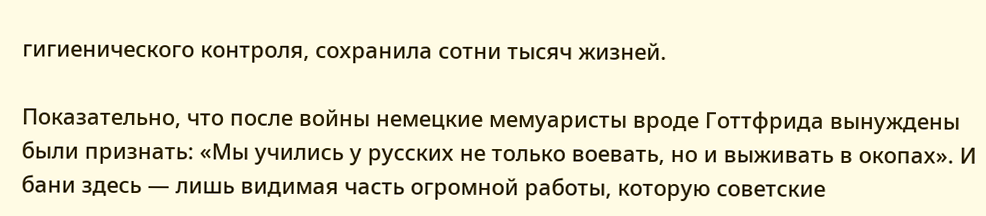гигиенического контроля, сохранила сотни тысяч жизней.

Показательно, что после войны немецкие мемуаристы вроде Готтфрида вынуждены были признать: «Мы учились у русских не только воевать, но и выживать в окопах». И бани здесь — лишь видимая часть огромной работы, которую советские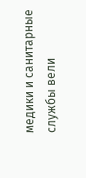медики и санитарные службы вели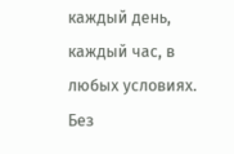каждый день, каждый час, в любых условиях. Без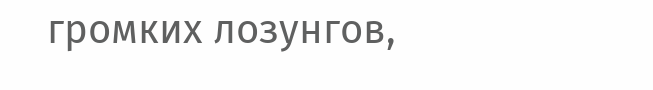громких лозунгов,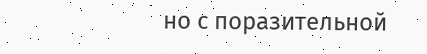но с поразительной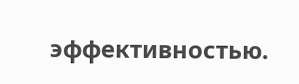эффективностью.